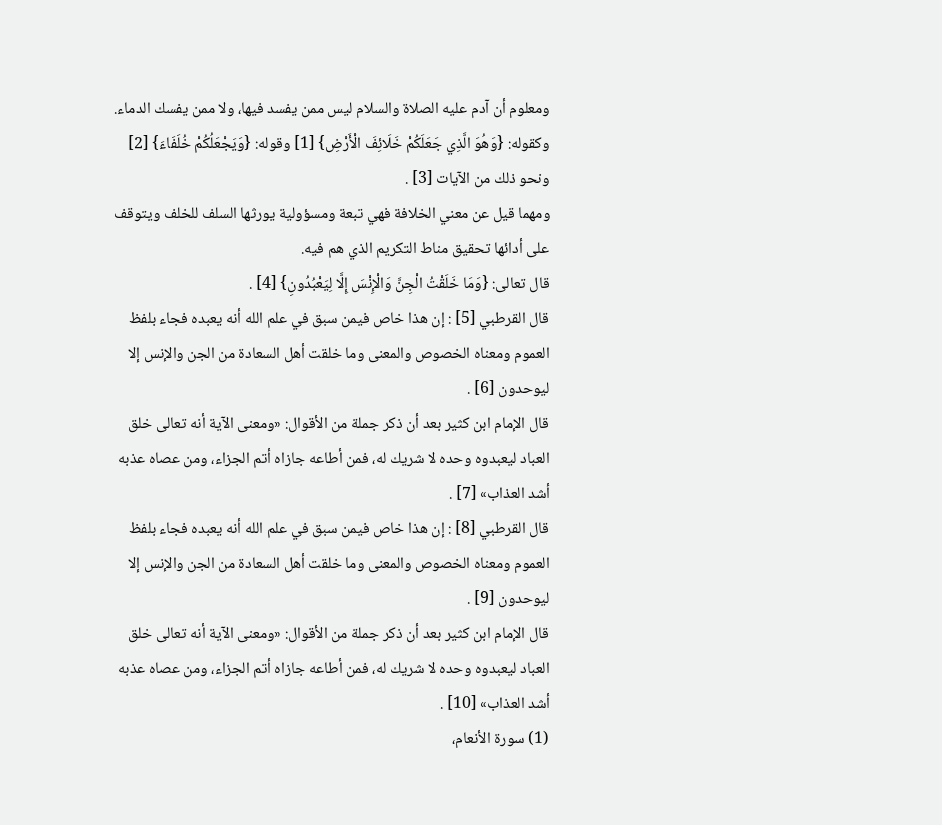ومعلوم أن آدم عليه الصلاة والسلام ليس ممن يفسد فيها، ولا ممن يفسك الدماء. وكقوله: {وَهُوَ الَّذِي جَعَلَكُمْ خَلَائِفَ الْأَرْضِ} [1] وقوله: {وَيَجْعَلُكُمْ خُلَفَاءَ} [2] ونحو ذلك من الآيات [3] .
ومهما قيل عن معني الخلافة فهي تبعة ومسؤولية يورثها السلف للخلف ويتوقف على أدائها تحقيق مناط التكريم الذي هم فيه.
قال تعالى: {وَمَا خَلَقْتُ الْجِنَّ وَالْإِنْسَ إِلَّا لِيَعْبُدُونِ} [4] .
قال القرطبي [5] : إن هذا خاص فيمن سبق في علم الله أنه يعبده فجاء بلفظ العموم ومعناه الخصوص والمعنى وما خلقت أهل السعادة من الجن والإنس إلا ليوحدون [6] .
قال الإمام ابن كثير بعد أن ذكر جملة من الأقوال: «ومعنى الآية أنه تعالى خلق العباد ليعبدوه وحده لا شريك له، فمن أطاعه جازاه أتم الجزاء، ومن عصاه عذبه أشد العذاب» [7] .
قال القرطبي [8] : إن هذا خاص فيمن سبق في علم الله أنه يعبده فجاء بلفظ العموم ومعناه الخصوص والمعنى وما خلقت أهل السعادة من الجن والإنس إلا ليوحدون [9] .
قال الإمام ابن كثير بعد أن ذكر جملة من الأقوال: «ومعنى الآية أنه تعالى خلق العباد ليعبدوه وحده لا شريك له، فمن أطاعه جازاه أتم الجزاء، ومن عصاه عذبه أشد العذاب» [10] .
(1) سورة الأنعام،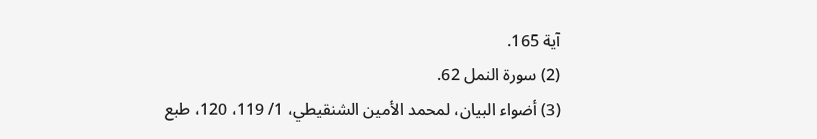آية 165.
(2) سورة النمل 62.
(3) أضواء البيان، لمحمد الأمين الشنقيطي، 1/ 119، 120، طبع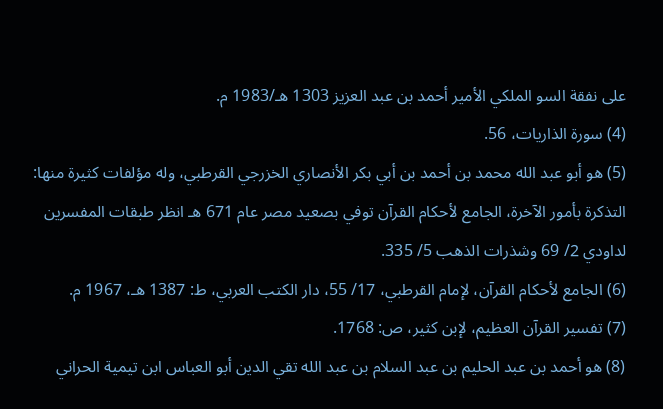على نفقة السو الملكي الأمير أحمد بن عبد العزيز 1303 هـ/1983 م.
(4) سورة الذاريات، 56.
(5) هو أبو عبد الله محمد بن أحمد بن أبي بكر الأنصاري الخزرجي القرطبي، وله مؤلفات كثيرة منها: التذكرة بأمور الآخرة، الجامع لأحكام القرآن توفي بصعيد مصر عام 671 هـ انظر طبقات المفسرين لداودي 2/ 69 وشذرات الذهب 5/ 335.
(6) الجامع لأحكام القرآن، لإمام القرطبي، 17/ 55، دار الكتب العربي، ط: 1387 هـ، 1967 م.
(7) تفسير القرآن العظيم، لإبن كثير، ص: 1768.
(8) هو أحمد بن عبد الحليم بن عبد السلام بن عبد الله تقي الدين أبو العباس ابن تيمية الحراني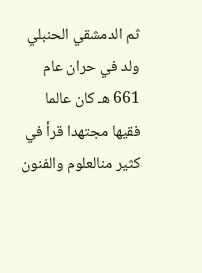ثم الدمشقي الحنبلي ولد في حران عام 661 هـ كان عالما فقيها مجتهدا قرأ في كثير منالعلوم والفنون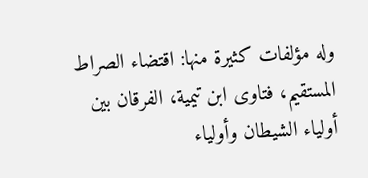وله مؤلفات كثيرة منها: اقتضاء الصراط المستقيم، فتاوى ابن تيمية، الفرقان بين أولياء الشيطان وأولياء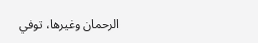الرحمان وغيرها، توفي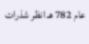عام 782 هـ انظر شذرات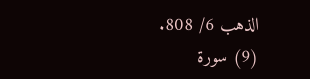الذهب 6/ 808.
(9) سورة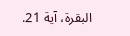البقرة، آية 21.